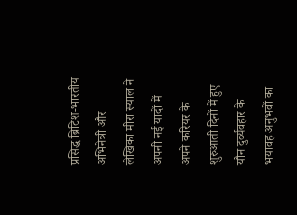प्रसिद्ध ब्रिटिश-भारतीय अभिनेत्री और लेखिका मीरा स्याल ने अपनी नई यादों में अपने करियर के शुरुआती दिनों में हुए यौन दुर्व्यवहार के भयावह अनुभवों का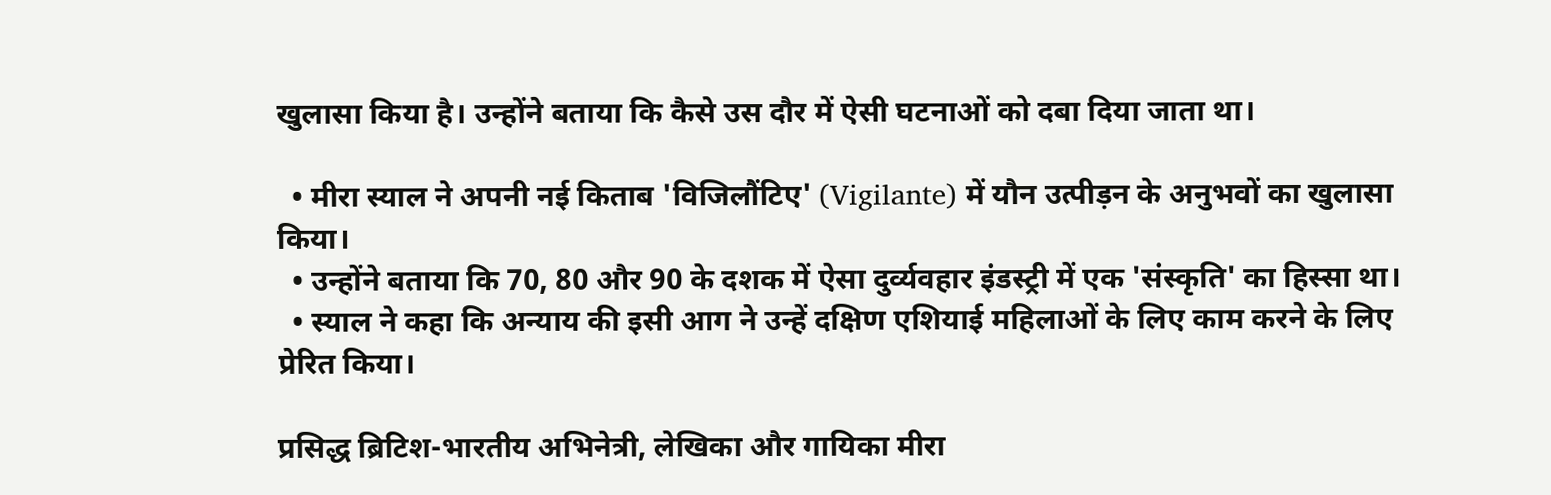खुलासा किया है। उन्होंने बताया कि कैसे उस दौर में ऐसी घटनाओं को दबा दिया जाता था।

  • मीरा स्याल ने अपनी नई किताब 'विजिलौंटिए' (Vigilante) में यौन उत्पीड़न के अनुभवों का खुलासा किया।
  • उन्होंने बताया कि 70, 80 और 90 के दशक में ऐसा दुर्व्यवहार इंडस्ट्री में एक 'संस्कृति' का हिस्सा था।
  • स्याल ने कहा कि अन्याय की इसी आग ने उन्हें दक्षिण एशियाई महिलाओं के लिए काम करने के लिए प्रेरित किया।

प्रसिद्ध ब्रिटिश-भारतीय अभिनेत्री, लेखिका और गायिका मीरा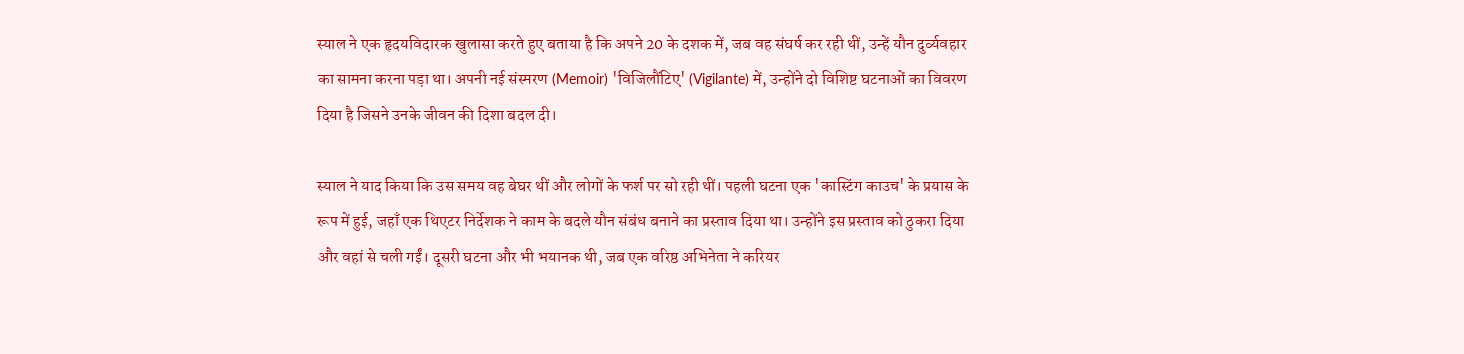स्याल ने एक हृदयविदारक खुलासा करते हुए बताया है कि अपने 20 के दशक में, जब वह संघर्ष कर रही थीं, उन्हें यौन दुर्व्यवहार का सामना करना पड़ा था। अपनी नई संस्मरण (Memoir) 'विजिलौंटिए' (Vigilante) में, उन्होंने दो विशिष्ट घटनाओं का विवरण दिया है जिसने उनके जीवन की दिशा बदल दी।

स्याल ने याद किया कि उस समय वह बेघर थीं और लोगों के फर्श पर सो रही थीं। पहली घटना एक 'कास्टिंग काउच' के प्रयास के रूप में हुई, जहाँ एक थिएटर निर्देशक ने काम के बदले यौन संबंध बनाने का प्रस्ताव दिया था। उन्होंने इस प्रस्ताव को ठुकरा दिया और वहां से चली गईं। दूसरी घटना और भी भयानक थी, जब एक वरिष्ठ अभिनेता ने करियर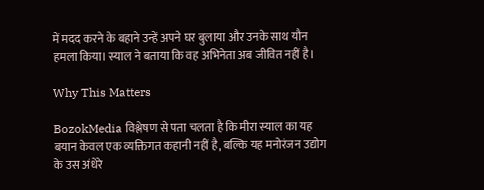में मदद करने के बहाने उन्हें अपने घर बुलाया और उनके साथ यौन हमला किया। स्याल ने बताया कि वह अभिनेता अब जीवित नहीं है।

Why This Matters

BozokMedia विश्लेषण से पता चलता है कि मीरा स्याल का यह बयान केवल एक व्यक्तिगत कहानी नहीं है, बल्कि यह मनोरंजन उद्योग के उस अंधेरे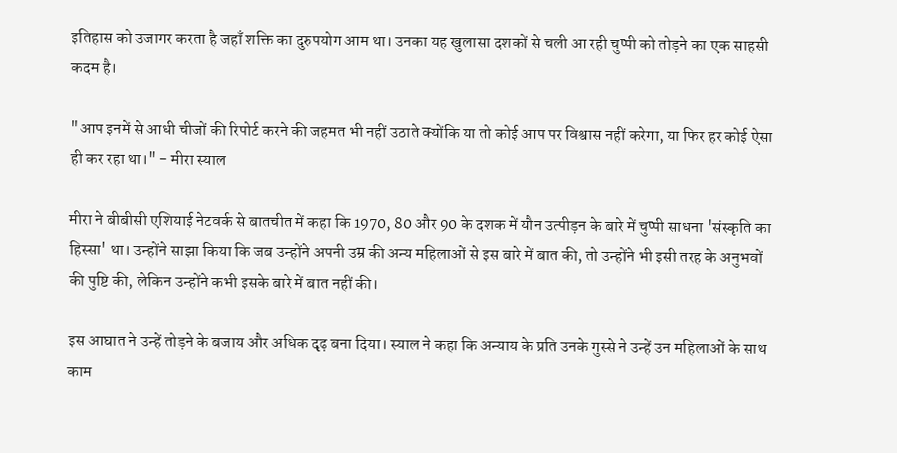इतिहास को उजागर करता है जहाँ शक्ति का दुरुपयोग आम था। उनका यह खुलासा दशकों से चली आ रही चुप्पी को तोड़ने का एक साहसी कदम है।

"आप इनमें से आधी चीजों की रिपोर्ट करने की जहमत भी नहीं उठाते क्योंकि या तो कोई आप पर विश्वास नहीं करेगा, या फिर हर कोई ऐसा ही कर रहा था।" - मीरा स्याल

मीरा ने बीबीसी एशियाई नेटवर्क से बातचीत में कहा कि 1970, 80 और 90 के दशक में यौन उत्पीड़न के बारे में चुप्पी साधना 'संस्कृति का हिस्सा' था। उन्होंने साझा किया कि जब उन्होंने अपनी उम्र की अन्य महिलाओं से इस बारे में बात की, तो उन्होंने भी इसी तरह के अनुभवों की पुष्टि की, लेकिन उन्होंने कभी इसके बारे में बात नहीं की।

इस आघात ने उन्हें तोड़ने के बजाय और अधिक दृढ़ बना दिया। स्याल ने कहा कि अन्याय के प्रति उनके गुस्से ने उन्हें उन महिलाओं के साथ काम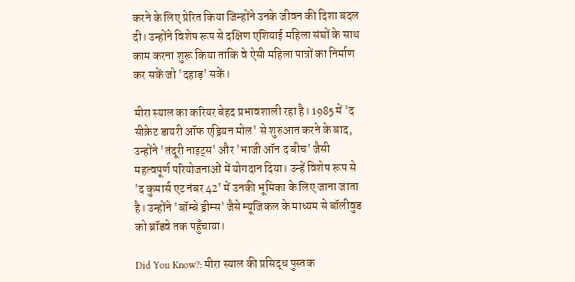करने के लिए प्रेरित किया जिन्होंने उनके जीवन की दिशा बदल दी। उन्होंने विशेष रूप से दक्षिण एशियाई महिला संघों के साथ काम करना शुरू किया ताकि वे ऐसी महिला पात्रों का निर्माण कर सकें जो 'दहाड़' सकें।

मीरा स्याल का करियर बेहद प्रभावशाली रहा है। 1985 में 'द सीक्रेट डायरी ऑफ एड्रियन मोल' से शुरुआत करने के बाद, उन्होंने 'तंदूरी नाइट्स' और 'भाजी ऑन द बीच' जैसी महत्वपूर्ण परियोजनाओं में योगदान दिया। उन्हें विशेष रूप से 'द कुमार्स एट नंबर 42' में उनकी भूमिका के लिए जाना जाता है। उन्होंने 'बॉम्बे ड्रीम्स' जैसे म्यूजिकल के माध्यम से बॉलीवुड को ब्रॉडवे तक पहुँचाया।

Did You Know?: मीरा स्याल की प्रसिद्ध पुस्तक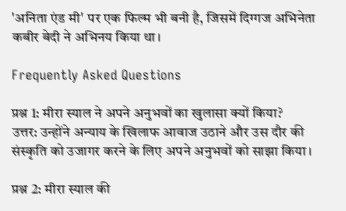'अनिता एंड मी' पर एक फिल्म भी बनी है, जिसमें दिग्गज अभिनेता कबीर बेदी ने अभिनय किया था।

Frequently Asked Questions

प्रश्न 1: मीरा स्याल ने अपने अनुभवों का खुलासा क्यों किया?
उत्तर: उन्होंने अन्याय के खिलाफ आवाज उठाने और उस दौर की संस्कृति को उजागर करने के लिए अपने अनुभवों को साझा किया।

प्रश्न 2: मीरा स्याल की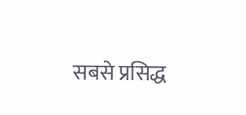सबसे प्रसिद्ध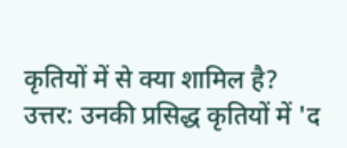कृतियों में से क्या शामिल है?
उत्तर: उनकी प्रसिद्ध कृतियों में 'द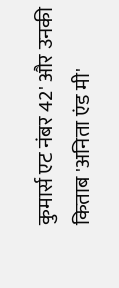कुमार्स एट नंबर 42' और उनकी किताब 'अनिता एंड मी'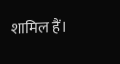शामिल हैं।